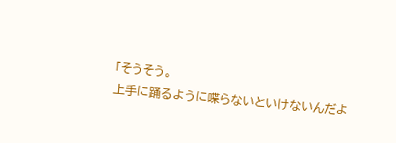「そうそう。
上手に踊るように喋らないといけないんだよ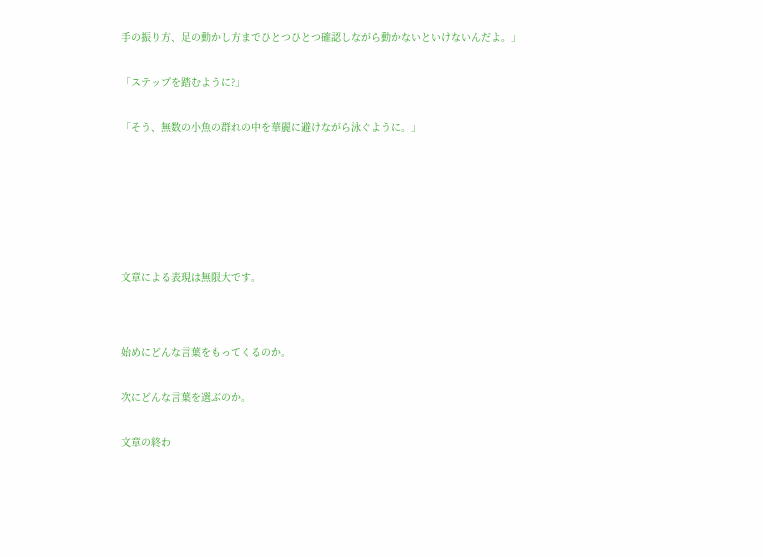手の振り方、足の動かし方までひとつひとつ確認しながら動かないといけないんだよ。」


「ステップを踏むように?」


「そう、無数の小魚の群れの中を華麗に避けながら泳ぐように。」









文章による表現は無限大です。




始めにどんな言葉をもってくるのか。


次にどんな言葉を選ぶのか。


文章の終わ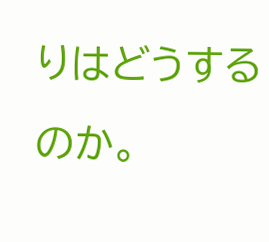りはどうするのか。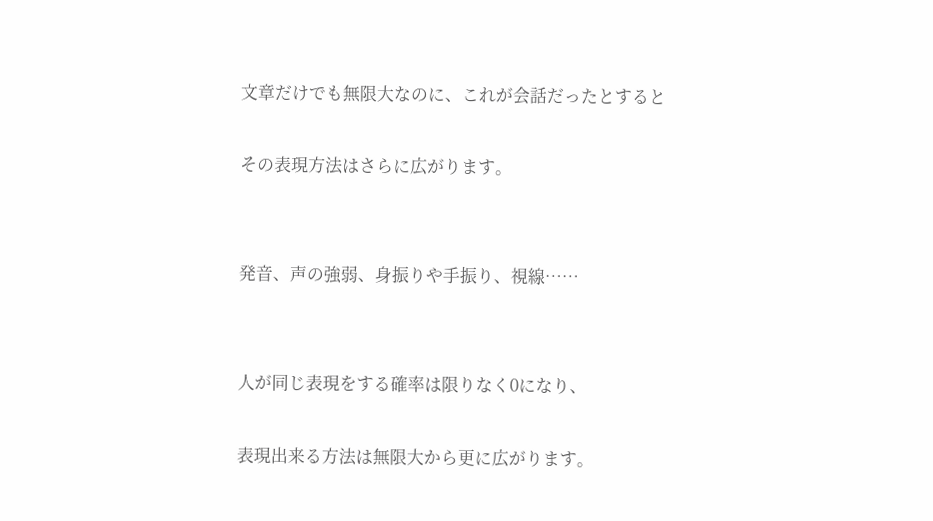文章だけでも無限大なのに、これが会話だったとすると

その表現方法はさらに広がります。


発音、声の強弱、身振りや手振り、視線……


人が同じ表現をする確率は限りなく0になり、

表現出来る方法は無限大から更に広がります。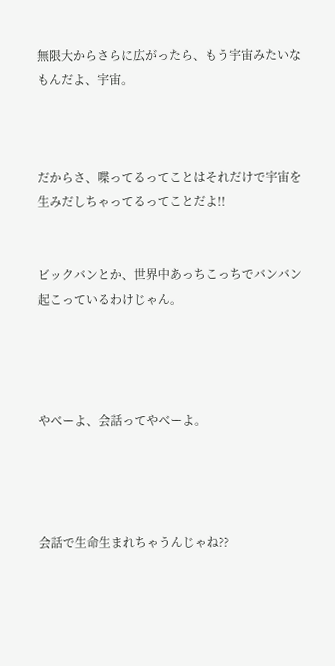無限大からさらに広がったら、もう宇宙みたいなもんだよ、宇宙。



だからさ、喋ってるってことはそれだけで宇宙を生みだしちゃってるってことだよ!!


ビックバンとか、世界中あっちこっちでバンバン起こっているわけじゃん。




やべーよ、会話ってやべーよ。




会話で生命生まれちゃうんじゃね??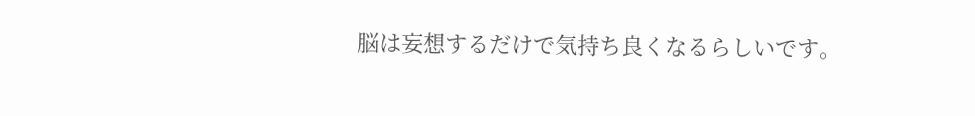脳は妄想するだけで気持ち良くなるらしいです。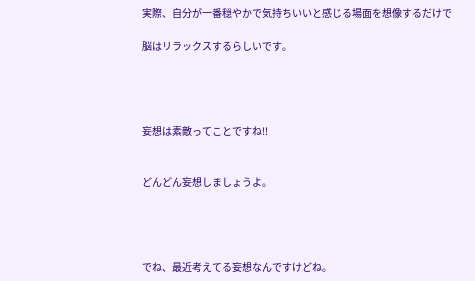実際、自分が一番穏やかで気持ちいいと感じる場面を想像するだけで

脳はリラックスするらしいです。




妄想は素敵ってことですね!!


どんどん妄想しましょうよ。




でね、最近考えてる妄想なんですけどね。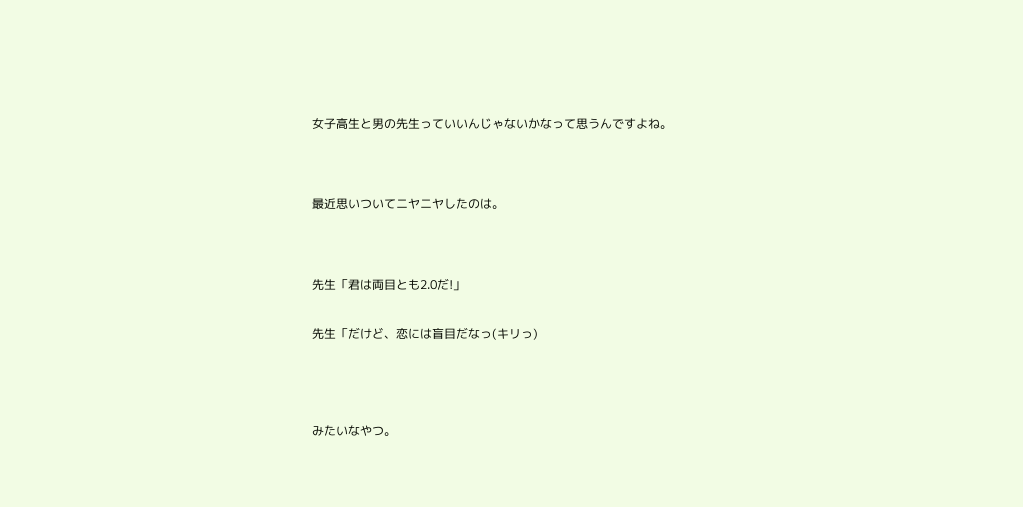女子高生と男の先生っていいんじゃないかなって思うんですよね。




最近思いついてニヤニヤしたのは。




先生「君は両目とも2.0だ!」


先生「だけど、恋には盲目だなっ(キリっ)





みたいなやつ。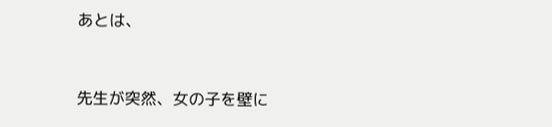あとは、



先生が突然、女の子を壁に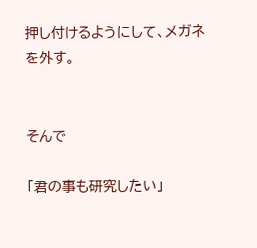押し付けるようにして、メガネを外す。


そんで

「君の事も研究したい」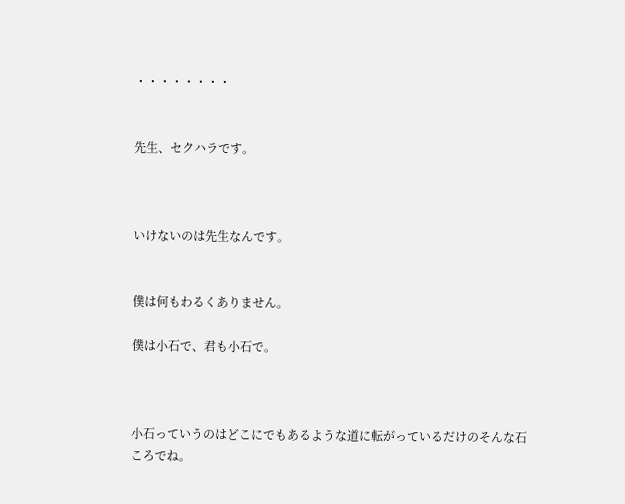・・・・・・・・


先生、セクハラです。



いけないのは先生なんです。


僕は何もわるくありません。

僕は小石で、君も小石で。



小石っていうのはどこにでもあるような道に転がっているだけのそんな石ころでね。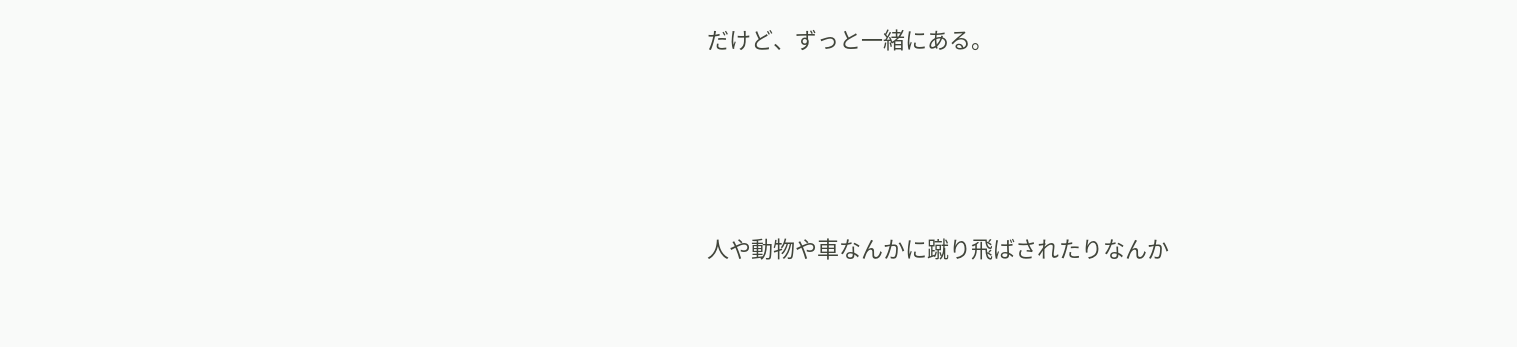だけど、ずっと一緒にある。




人や動物や車なんかに蹴り飛ばされたりなんか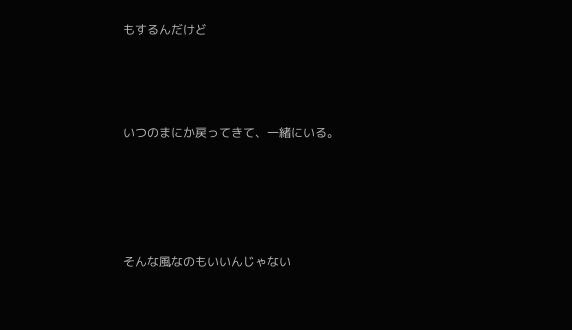もするんだけど



いつのまにか戻ってきて、一緒にいる。




そんな風なのもいいんじゃない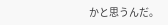かと思うんだ。